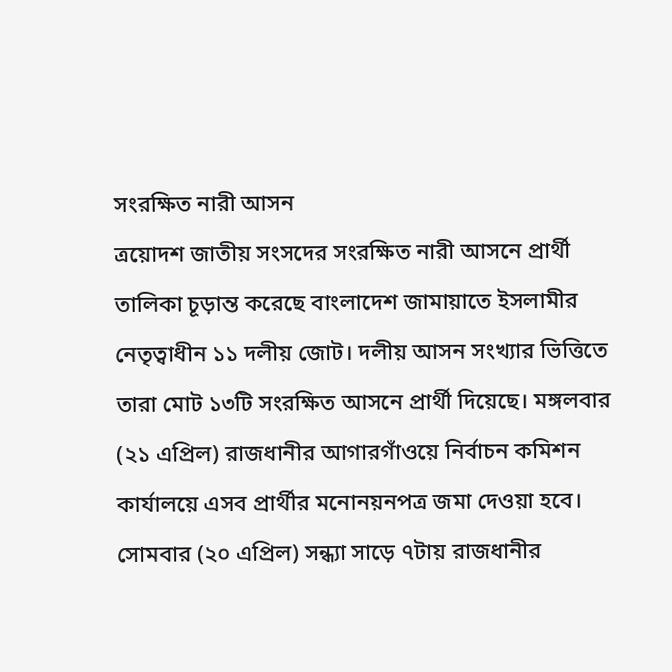সংরক্ষিত নারী আসন
ত্রয়োদশ জাতীয় সংসদের সংরক্ষিত নারী আসনে প্রার্থী তালিকা চূড়ান্ত করেছে বাংলাদেশ জামায়াতে ইসলামীর নেতৃত্বাধীন ১১ দলীয় জোট। দলীয় আসন সংখ্যার ভিত্তিতে তারা মোট ১৩টি সংরক্ষিত আসনে প্রার্থী দিয়েছে। মঙ্গলবার (২১ এপ্রিল) রাজধানীর আগারগাঁওয়ে নির্বাচন কমিশন কার্যালয়ে এসব প্রার্থীর মনোনয়নপত্র জমা দেওয়া হবে।
সোমবার (২০ এপ্রিল) সন্ধ্যা সাড়ে ৭টায় রাজধানীর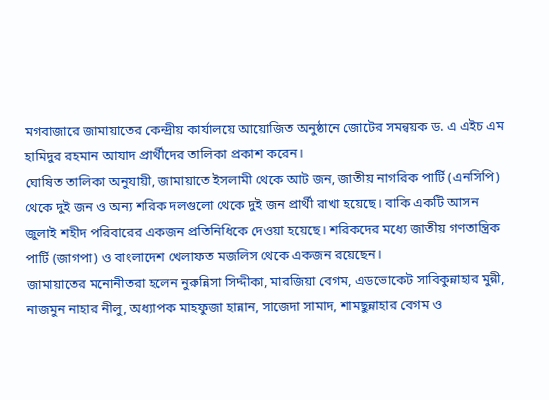মগবাজারে জামায়াতের কেন্দ্রীয় কার্যালয়ে আয়োজিত অনুষ্ঠানে জোটের সমন্বয়ক ড. এ এইচ এম হামিদুর রহমান আযাদ প্রার্থীদের তালিকা প্রকাশ করেন।
ঘোষিত তালিকা অনুযায়ী, জামায়াতে ইসলামী থেকে আট জন, জাতীয় নাগরিক পার্টি (এনসিপি) থেকে দুই জন ও অন্য শরিক দলগুলো থেকে দুই জন প্রার্থী রাখা হয়েছে। বাকি একটি আসন জুলাই শহীদ পরিবারের একজন প্রতিনিধিকে দেওয়া হয়েছে। শরিকদের মধ্যে জাতীয় গণতান্ত্রিক পার্টি (জাগপা) ও বাংলাদেশ খেলাফত মজলিস থেকে একজন রয়েছেন।
জামায়াতের মনোনীতরা হলেন নুরুন্নিসা সিদ্দীকা, মারজিয়া বেগম, এডভোকেট সাবিকুন্নাহার মুন্নী, নাজমুন নাহার নীলু, অধ্যাপক মাহফুজা হান্নান, সাজেদা সামাদ, শামছুন্নাহার বেগম ও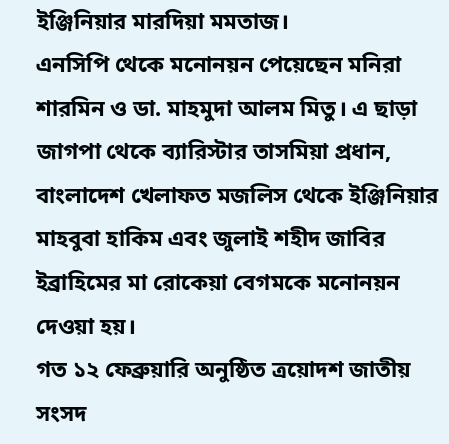ইঞ্জিনিয়ার মারদিয়া মমতাজ।
এনসিপি থেকে মনোনয়ন পেয়েছেন মনিরা শারমিন ও ডা. মাহমুদা আলম মিতু। এ ছাড়া জাগপা থেকে ব্যারিস্টার তাসমিয়া প্রধান, বাংলাদেশ খেলাফত মজলিস থেকে ইঞ্জিনিয়ার মাহবুবা হাকিম এবং জুলাই শহীদ জাবির ইব্রাহিমের মা রোকেয়া বেগমকে মনোনয়ন দেওয়া হয়।
গত ১২ ফেব্রুয়ারি অনুষ্ঠিত ত্রয়োদশ জাতীয় সংসদ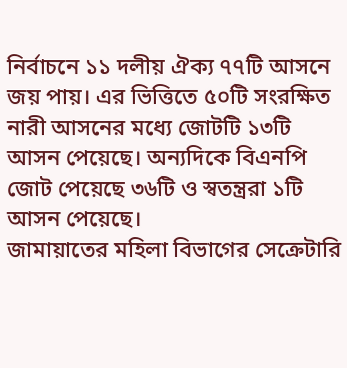নির্বাচনে ১১ দলীয় ঐক্য ৭৭টি আসনে জয় পায়। এর ভিত্তিতে ৫০টি সংরক্ষিত নারী আসনের মধ্যে জোটটি ১৩টি আসন পেয়েছে। অন্যদিকে বিএনপি জোট পেয়েছে ৩৬টি ও স্বতন্ত্ররা ১টি আসন পেয়েছে।
জামায়াতের মহিলা বিভাগের সেক্রেটারি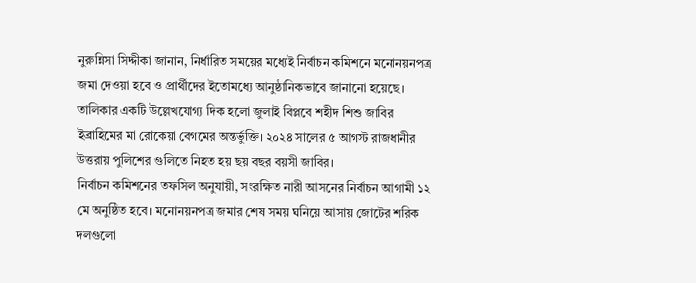নুরুন্নিসা সিদ্দীকা জানান, নির্ধারিত সময়ের মধ্যেই নির্বাচন কমিশনে মনোনয়নপত্র জমা দেওয়া হবে ও প্রার্থীদের ইতোমধ্যে আনুষ্ঠানিকভাবে জানানো হয়েছে।
তালিকার একটি উল্লেখযোগ্য দিক হলো জুলাই বিপ্লবে শহীদ শিশু জাবির ইব্রাহিমের মা রোকেয়া বেগমের অন্তর্ভুক্তি। ২০২৪ সালের ৫ আগস্ট রাজধানীর উত্তরায় পুলিশের গুলিতে নিহত হয় ছয় বছর বয়সী জাবির।
নির্বাচন কমিশনের তফসিল অনুযায়ী, সংরক্ষিত নারী আসনের নির্বাচন আগামী ১২ মে অনুষ্ঠিত হবে। মনোনয়নপত্র জমার শেষ সময় ঘনিয়ে আসায় জোটের শরিক দলগুলো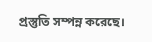প্রস্তুতি সম্পন্ন করেছে।